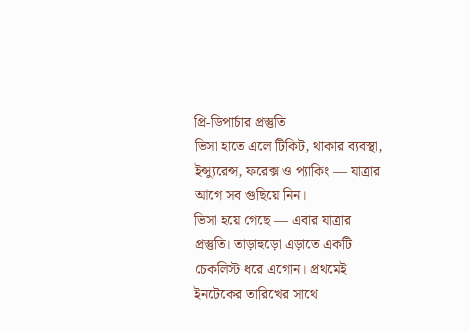প্রি-ডিপার্চার প্রস্তুতি
ভিসা হাতে এলে টিকিট, থাকার ব্যবস্থা, ইন্স্যুরেন্স, ফরেক্স ও প্যাকিং — যাত্রার আগে সব গুছিয়ে নিন।
ভিসা হয়ে গেছে — এবার যাত্রার প্রস্তুতি। তাড়াহুড়ো এড়াতে একটি চেকলিস্ট ধরে এগোন। প্রথমেই ইনটেকের তারিখের সাথে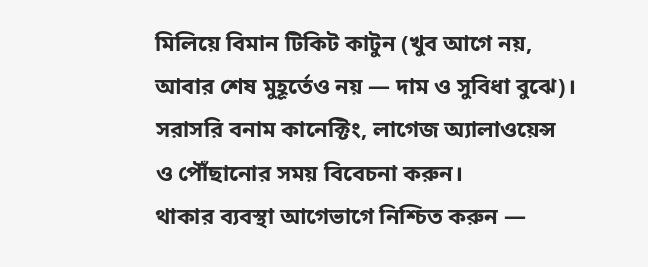মিলিয়ে বিমান টিকিট কাটুন (খুব আগে নয়, আবার শেষ মুহূর্তেও নয় — দাম ও সুবিধা বুঝে)। সরাসরি বনাম কানেক্টিং, লাগেজ অ্যালাওয়েন্স ও পৌঁছানোর সময় বিবেচনা করুন।
থাকার ব্যবস্থা আগেভাগে নিশ্চিত করুন —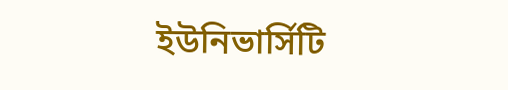ইউনিভার্সিটি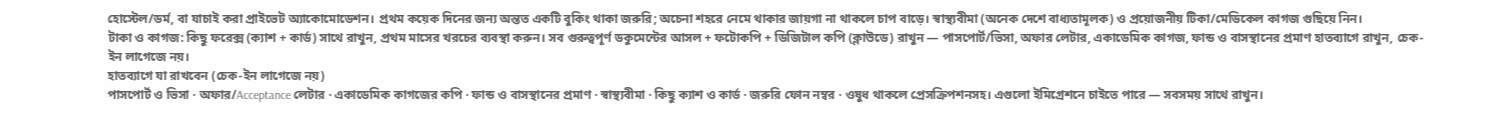হোস্টেল/ডর্ম, বা যাচাই করা প্রাইভেট অ্যাকোমোডেশন। প্রথম কয়েক দিনের জন্য অন্তত একটি বুকিং থাকা জরুরি; অচেনা শহরে নেমে থাকার জায়গা না থাকলে চাপ বাড়ে। স্বাস্থ্যবীমা (অনেক দেশে বাধ্যতামূলক) ও প্রয়োজনীয় টিকা/মেডিকেল কাগজ গুছিয়ে নিন।
টাকা ও কাগজ: কিছু ফরেক্স (ক্যাশ + কার্ড) সাথে রাখুন, প্রথম মাসের খরচের ব্যবস্থা করুন। সব গুরুত্বপূর্ণ ডকুমেন্টের আসল + ফটোকপি + ডিজিটাল কপি (ক্লাউডে) রাখুন — পাসপোর্ট/ভিসা, অফার লেটার, একাডেমিক কাগজ, ফান্ড ও বাসস্থানের প্রমাণ হাতব্যাগে রাখুন, চেক-ইন লাগেজে নয়।
হাতব্যাগে যা রাখবেন (চেক-ইন লাগেজে নয়)
পাসপোর্ট ও ভিসা · অফার/Acceptance লেটার · একাডেমিক কাগজের কপি · ফান্ড ও বাসস্থানের প্রমাণ · স্বাস্থ্যবীমা · কিছু ক্যাশ ও কার্ড · জরুরি ফোন নম্বর · ওষুধ থাকলে প্রেসক্রিপশনসহ। এগুলো ইমিগ্রেশনে চাইতে পারে — সবসময় সাথে রাখুন।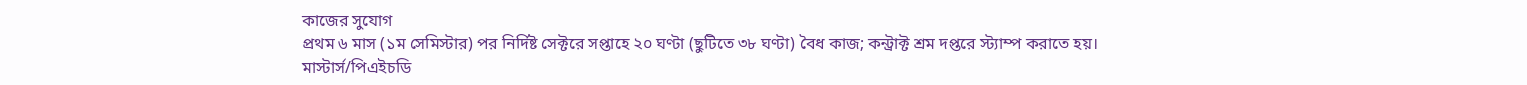কাজের সুযোগ
প্রথম ৬ মাস (১ম সেমিস্টার) পর নির্দিষ্ট সেক্টরে সপ্তাহে ২০ ঘণ্টা (ছুটিতে ৩৮ ঘণ্টা) বৈধ কাজ; কন্ট্রাক্ট শ্রম দপ্তরে স্ট্যাম্প করাতে হয়।
মাস্টার্স/পিএইচডি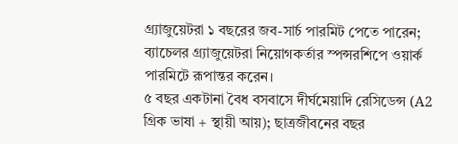গ্র্যাজুয়েটরা ১ বছরের জব-সার্চ পারমিট পেতে পারেন; ব্যাচেলর গ্র্যাজুয়েটরা নিয়োগকর্তার স্পন্সরশিপে ওয়ার্ক পারমিটে রূপান্তর করেন।
৫ বছর একটানা বৈধ বসবাসে দীর্ঘমেয়াদি রেসিডেন্স (A2 গ্রিক ভাষা + স্থায়ী আয়); ছাত্রজীবনের বছর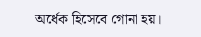অর্ধেক হিসেবে গোনা হয়।